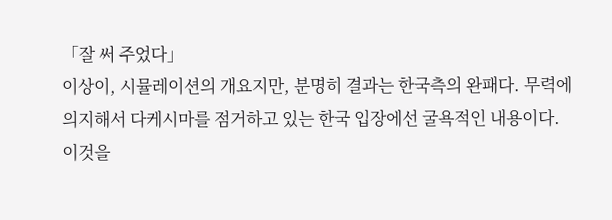「잘 써 주었다」
이상이, 시뮬레이션의 개요지만, 분명히 결과는 한국측의 완패다. 무력에 의지해서 다케시마를 점거하고 있는 한국 입장에선 굴욕적인 내용이다.
이것을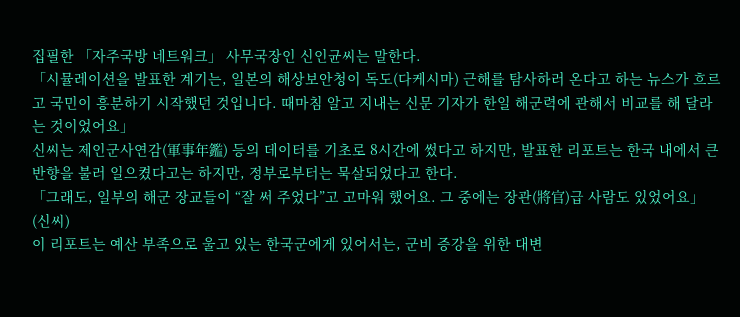집필한 「자주국방 네트워크」 사무국장인 신인균씨는 말한다.
「시뮬레이션을 발표한 계기는, 일본의 해상보안청이 독도(다케시마) 근해를 탐사하러 온다고 하는 뉴스가 흐르고 국민이 흥분하기 시작했던 것입니다. 때마침 알고 지내는 신문 기자가 한일 해군력에 관해서 비교를 해 달라는 것이었어요」
신씨는 제인군사연감(軍事年鑑) 등의 데이터를 기초로 8시간에 썼다고 하지만, 발표한 리포트는 한국 내에서 큰 반향을 불러 일으켰다고는 하지만, 정부로부터는 묵살되었다고 한다.
「그래도, 일부의 해군 장교들이 “잘 써 주었다”고 고마워 했어요. 그 중에는 장관(將官)급 사람도 있었어요」(신씨)
이 리포트는 예산 부족으로 울고 있는 한국군에게 있어서는, 군비 증강을 위한 대변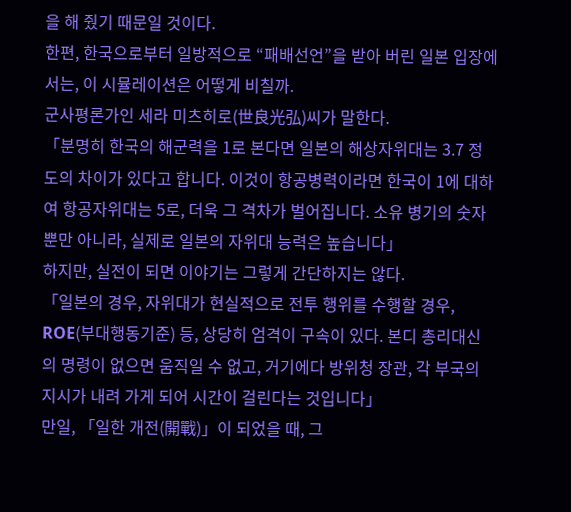을 해 줬기 때문일 것이다.
한편, 한국으로부터 일방적으로 “패배선언”을 받아 버린 일본 입장에서는, 이 시뮬레이션은 어떻게 비칠까.
군사평론가인 세라 미츠히로(世良光弘)씨가 말한다.
「분명히 한국의 해군력을 1로 본다면 일본의 해상자위대는 3.7 정도의 차이가 있다고 합니다. 이것이 항공병력이라면 한국이 1에 대하여 항공자위대는 5로, 더욱 그 격차가 벌어집니다. 소유 병기의 숫자 뿐만 아니라, 실제로 일본의 자위대 능력은 높습니다」
하지만, 실전이 되면 이야기는 그렇게 간단하지는 않다.
「일본의 경우, 자위대가 현실적으로 전투 행위를 수행할 경우, ROE(부대행동기준) 등, 상당히 엄격이 구속이 있다. 본디 총리대신의 명령이 없으면 움직일 수 없고, 거기에다 방위청 장관, 각 부국의 지시가 내려 가게 되어 시간이 걸린다는 것입니다」
만일, 「일한 개전(開戰)」이 되었을 때, 그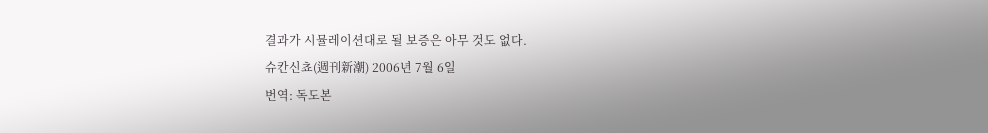결과가 시뮬레이션대로 될 보증은 아무 것도 없다.
슈칸신쵸(週刊新潮) 2006년 7월 6일
번역: 독도본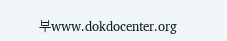부www.dokdocenter.org